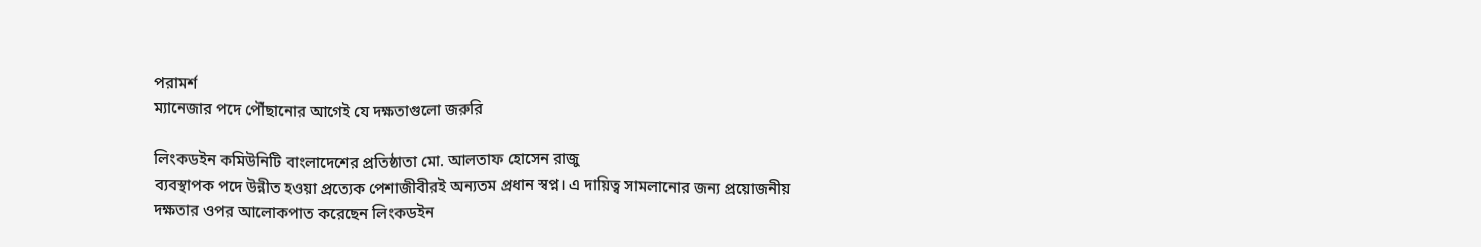পরামর্শ
ম্যানেজার পদে পৌঁছানোর আগেই যে দক্ষতাগুলো জরুরি

লিংকডইন কমিউনিটি বাংলাদেশের প্রতিষ্ঠাতা মো. আলতাফ হোসেন রাজু
ব্যবস্থাপক পদে উন্নীত হওয়া প্রত্যেক পেশাজীবীরই অন্যতম প্রধান স্বপ্ন। এ দায়িত্ব সামলানোর জন্য প্রয়োজনীয় দক্ষতার ওপর আলোকপাত করেছেন লিংকডইন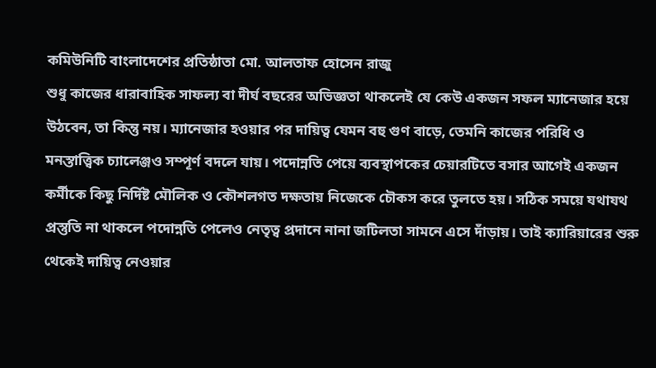কমিউনিটি বাংলাদেশের প্রতিষ্ঠাতা মো. আলতাফ হোসেন রাজু
শুধু কাজের ধারাবাহিক সাফল্য বা দীর্ঘ বছরের অভিজ্ঞতা থাকলেই যে কেউ একজন সফল ম্যানেজার হয়ে উঠবেন, তা কিন্তু নয়। ম্যানেজার হওয়ার পর দায়িত্ব যেমন বহু গুণ বাড়ে, তেমনি কাজের পরিধি ও মনস্তাত্ত্বিক চ্যালেঞ্জও সম্পূর্ণ বদলে যায়। পদোন্নতি পেয়ে ব্যবস্থাপকের চেয়ারটিতে বসার আগেই একজন কর্মীকে কিছু নির্দিষ্ট মৌলিক ও কৌশলগত দক্ষতায় নিজেকে চৌকস করে তুলতে হয়। সঠিক সময়ে যথাযথ প্রস্তুতি না থাকলে পদোন্নতি পেলেও নেতৃত্ব প্রদানে নানা জটিলতা সামনে এসে দাঁড়ায়। তাই ক্যারিয়ারের শুরু থেকেই দায়িত্ব নেওয়ার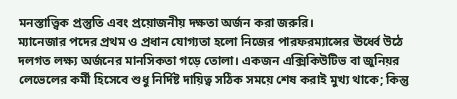মনস্তাত্ত্বিক প্রস্তুতি এবং প্রয়োজনীয় দক্ষতা অর্জন করা জরুরি।
ম্যানেজার পদের প্রথম ও প্রধান যোগ্যতা হলো নিজের পারফরম্যান্সের ঊর্ধ্বে উঠে দলগত লক্ষ্য অর্জনের মানসিকতা গড়ে তোলা। একজন এক্সিকিউটিভ বা জুনিয়র লেভেলের কর্মী হিসেবে শুধু নির্দিষ্ট দায়িত্ব সঠিক সময়ে শেষ করাই মুখ্য থাকে; কিন্তু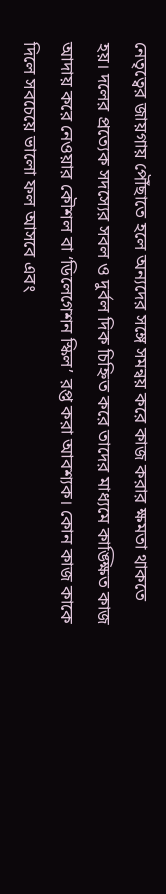নেতৃত্বের জায়গায় পৌঁছাতে হলে অন্যদের সঙ্গে সমন্বয় করে কাজ করার ক্ষমতা থাকতে হয়। দলের প্রত্যেক সদস্যের সবল ও দুর্বল দিক চিহ্নিত করে তাদের মাধ্যমে কাঙ্ক্ষিত কাজ আদায় করে নেওয়ার কৌশল বা ‘ডিলেগেশন স্কিল’ রপ্ত করা আবশ্যক। কোন কাজ কাকে দিলে সবচেয়ে ভালো ফল আসবে এবং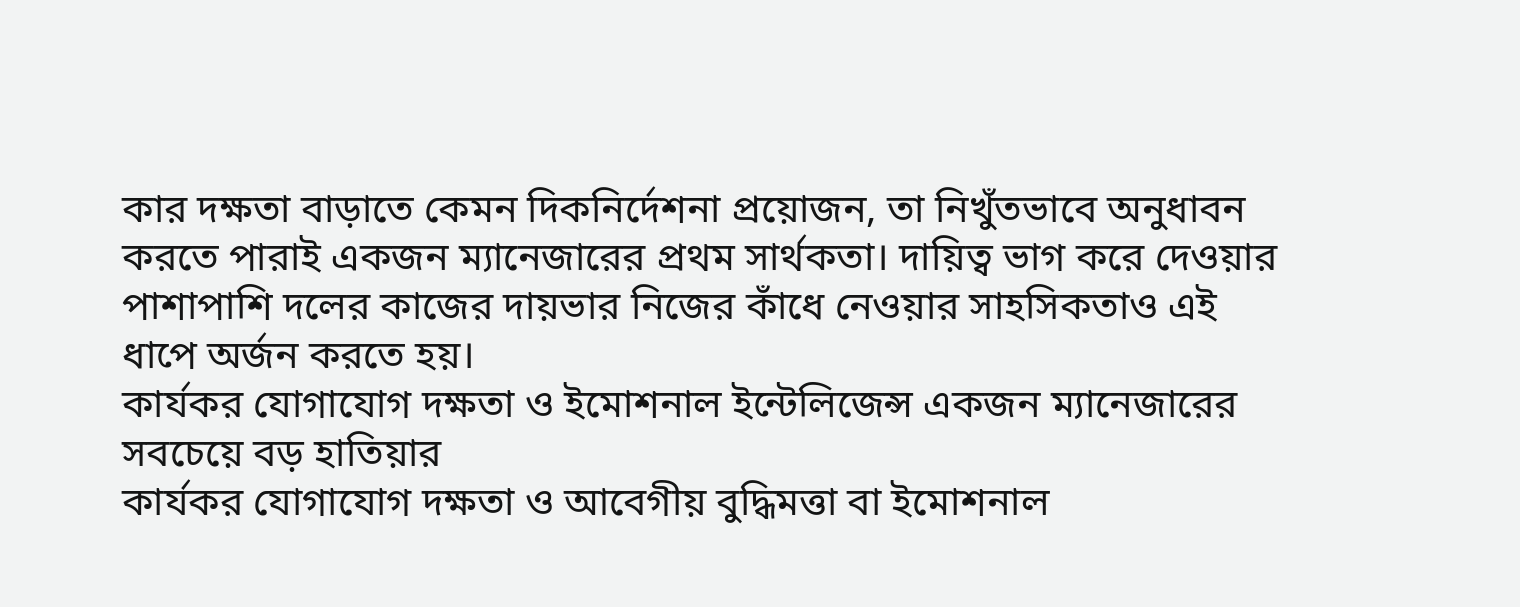কার দক্ষতা বাড়াতে কেমন দিকনির্দেশনা প্রয়োজন, তা নিখুঁতভাবে অনুধাবন করতে পারাই একজন ম্যানেজারের প্রথম সার্থকতা। দায়িত্ব ভাগ করে দেওয়ার পাশাপাশি দলের কাজের দায়ভার নিজের কাঁধে নেওয়ার সাহসিকতাও এই ধাপে অর্জন করতে হয়।
কার্যকর যোগাযোগ দক্ষতা ও ইমোশনাল ইন্টেলিজেন্স একজন ম্যানেজারের সবচেয়ে বড় হাতিয়ার
কার্যকর যোগাযোগ দক্ষতা ও আবেগীয় বুদ্ধিমত্তা বা ইমোশনাল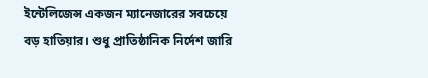ইন্টেলিজেন্স একজন ম্যানেজারের সবচেয়ে বড় হাতিয়ার। শুধু প্রাতিষ্ঠানিক নির্দেশ জারি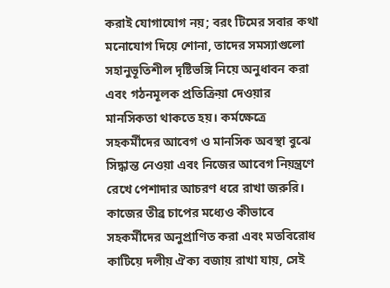করাই যোগাযোগ নয়; বরং টিমের সবার কথা মনোযোগ দিয়ে শোনা, তাদের সমস্যাগুলো সহানুভূতিশীল দৃষ্টিভঙ্গি নিয়ে অনুধাবন করা এবং গঠনমূলক প্রতিক্রিয়া দেওয়ার মানসিকতা থাকতে হয়। কর্মক্ষেত্রে সহকর্মীদের আবেগ ও মানসিক অবস্থা বুঝে সিদ্ধান্ত নেওয়া এবং নিজের আবেগ নিয়ন্ত্রণে রেখে পেশাদার আচরণ ধরে রাখা জরুরি। কাজের তীব্র চাপের মধ্যেও কীভাবে সহকর্মীদের অনুপ্রাণিত করা এবং মতবিরোধ কাটিয়ে দলীয় ঐক্য বজায় রাখা যায়, সেই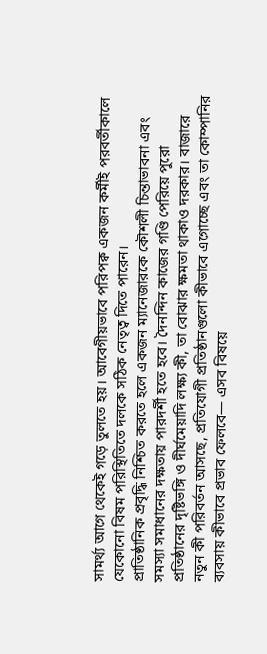সামর্থ্য আগে থেকেই গড়ে তুলতে হয়। আবেগীয়ভাবে পরিপক্ব একজন কর্মীই পরবর্তীকালে যেকোনো বিষম পরিস্থিতিতে দলকে সঠিক নেতৃত্ব দিতে পারেন।
প্রাতিষ্ঠানিক প্রবৃদ্ধি নিশ্চিত করতে হলে একজন ম্যানেজারকে কৌশলী চিন্তাভাবনা এবং সমস্যা সমাধানের দক্ষতায় পারদর্শী হতে হবে। দৈনন্দিন কাজের গণ্ডি পেরিয়ে পুরো প্রতিষ্ঠানের দৃষ্টিভঙ্গি ও দীর্ঘমেয়াদি লক্ষ্য কী, তা বোঝার ক্ষমতা থাকাও দরকার। বাজারে নতুন কী পরিবর্তন আসছে, প্রতিযোগী প্রতিষ্ঠানগুলো কীভাবে এগোচ্ছে এবং তা কোম্পানির ব্যবসায় কীভাবে প্রভাব ফেলবে— এসব বিষয়ে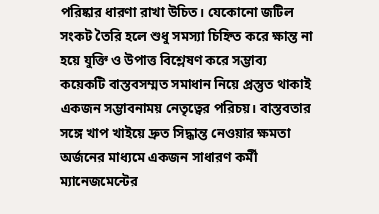পরিষ্কার ধারণা রাখা উচিত। যেকোনো জটিল সংকট তৈরি হলে শুধু সমস্যা চিহ্নিত করে ক্ষান্ত না হয়ে যুক্তি ও উপাত্ত বিশ্লেষণ করে সম্ভাব্য কয়েকটি বাস্তবসম্মত সমাধান নিয়ে প্রস্তুত থাকাই একজন সম্ভাবনাময় নেতৃত্বের পরিচয়। বাস্তবতার সঙ্গে খাপ খাইয়ে দ্রুত সিদ্ধান্ত নেওয়ার ক্ষমতা অর্জনের মাধ্যমে একজন সাধারণ কর্মী ম্যানেজমেন্টের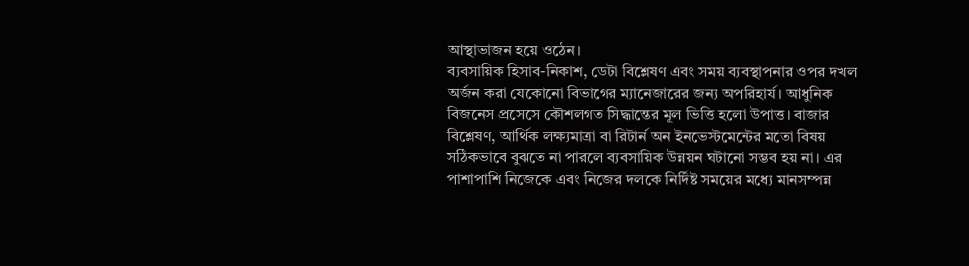আস্থাভাজন হয়ে ওঠেন।
ব্যবসায়িক হিসাব-নিকাশ, ডেটা বিশ্লেষণ এবং সময় ব্যবস্থাপনার ওপর দখল অর্জন করা যেকোনো বিভাগের ম্যানেজারের জন্য অপরিহার্য। আধুনিক বিজনেস প্রসেসে কৌশলগত সিদ্ধান্তের মূল ভিত্তি হলো উপাত্ত। বাজার বিশ্লেষণ, আর্থিক লক্ষ্যমাত্রা বা রিটার্ন অন ইনভেস্টমেন্টের মতো বিষয় সঠিকভাবে বুঝতে না পারলে ব্যবসায়িক উন্নয়ন ঘটানো সম্ভব হয় না। এর পাশাপাশি নিজেকে এবং নিজের দলকে নির্দিষ্ট সময়ের মধ্যে মানসম্পন্ন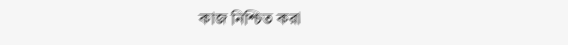কাজ নিশ্চিত করা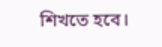শিখতে হবে।